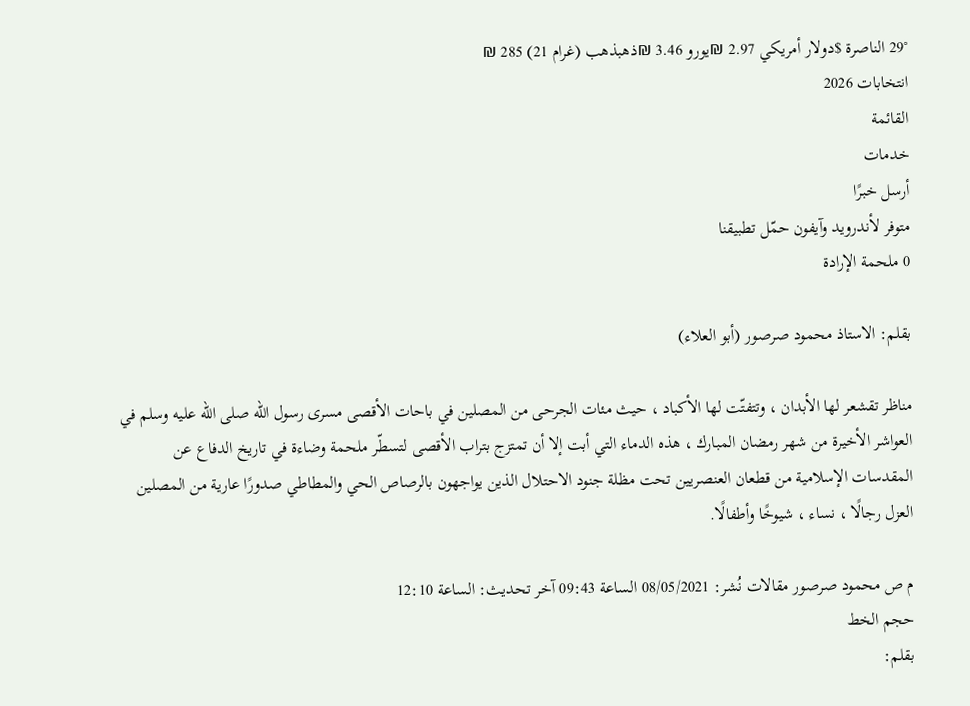29° الناصرة $دولار أمريكي 2.97 ₪يورو 3.46 ₪ذهبذهب (غرام 21) 285 ₪
انتخابات 2026
القائمة
خدمات
أرسل خبرًا
متوفر لأندرويد وآيفون حمّل تطبيقنا
0 ملحمة الإرادة

بقلم: الاستاذ محمود صرصور (أبو العلاء)

مناظر تقشعر لها الأبدان ، وتتفتّت لها الأكباد ، حيث مئات الجرحى من المصلين في باحات الأقصى مسرى رسول الله صلى الله عليه وسلم في العواشر الأخيرة من شهر رمضان المبارك ، هذه الدماء التي أبت إلا أن تمتزج بتراب الأقصى لتسطّر ملحمة وضاءة في تاريخ الدفاع عن المقدسات الإسلامية من قطعان العنصريين تحت مظلة جنود الاحتلال الذين يواجهون بالرصاص الحي والمطاطي صدورًا عارية من المصلين العزل رجالًا ، نساء ، شيوخًا وأطفالًا.

م ص محمود صرصور مقالات نُشر: 08/05/2021 الساعة 09:43 آخر تحديث: الساعة 12:10
حجم الخط
بقلم: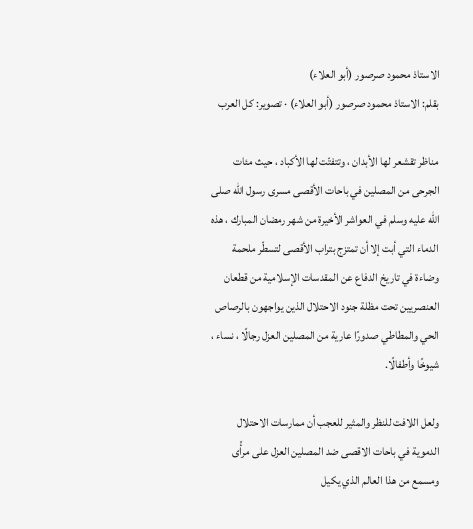الاستاذ محمود صرصور (أبو العلاء)
بقلم: الاستاذ محمود صرصور (أبو العلاء) · تصوير: كل العرب

مناظر تقشعر لها الأبدان ، وتتفتّت لها الأكباد ، حيث مئات الجرحى من المصلين في باحات الأقصى مسرى رسول الله صلى الله عليه وسلم في العواشر الأخيرة من شهر رمضان المبارك ، هذه الدماء التي أبت إلا أن تمتزج بتراب الأقصى لتسطّر ملحمة وضاءة في تاريخ الدفاع عن المقدسات الإسلامية من قطعان العنصريين تحت مظلة جنود الاحتلال الذين يواجهون بالرصاص الحي والمطاطي صدورًا عارية من المصلين العزل رجالًا ، نساء ، شيوخًا وأطفالًا.

ولعل اللافت للنظر والمثير للعجب أن ممارسات الاحتلال الدموية في باحات الاقصى ضد المصلين العزل على مرأًى ومسمع من هذا العالم الذي يكيل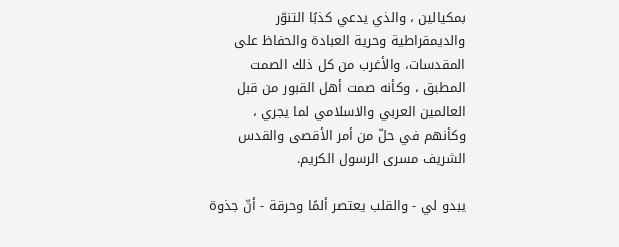بمكيالين ، والذي يدعي كذبًا التنوّر والديمقراطية وحرية العبادة والحفاظ على المقدسات، والأغرب من كل ذلك الصمت المطبق ، وكأنه صمت أهل القبور من قبل العالمين العربي والاسلامي لما يجري ، وكأنهم في حلّ من أمر الأقصى والقدس الشريف مسرى الرسول الكريم.

يبدو لي - والقلب يعتصر ألمًا وحرقة - أنّ جذوة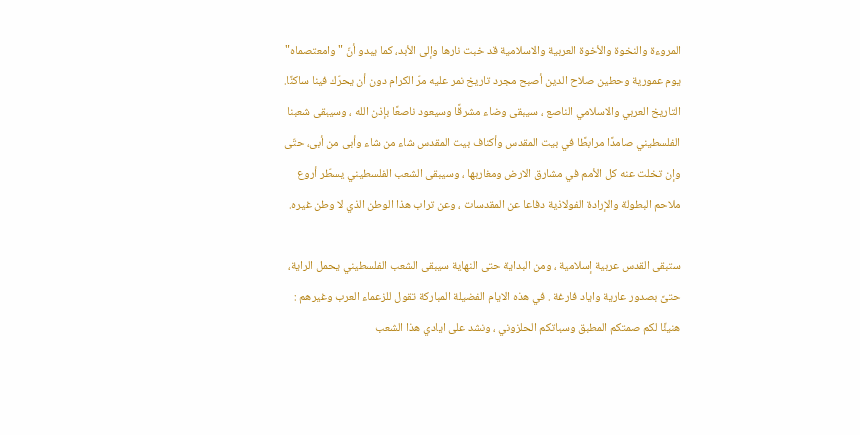المروءة والنخوة والأخوة العربية والاسلامية قد خبت نارها وإلى الأبد، كما يبدو أنّ " وامعتصماه" يوم عمورية وحطين صلاح الدين أصبح مجرد تاريخ نمر عليه مرّ الكرام دون أن يحرّك فينا ساكنًا. التاريخ العربي والاسلامي الناصع ، سيبقى وضاء مشرقًا وسيعود ناصعًا بإذن الله ، وسيبقى شعبنا الفلسطيني صامدًا مرابطًا في بيت المقدس وأكناف بيت المقدس شاء من شاء وأبى من أبى، حتّى وإن تخلت عنه كل الأمم في مشارق الارض ومغاربها ، وسيبقى الشعب الفلسطيني يسطّر أروع ملاحم البطولة والإرادة الفولاذية دفاعا عن المقدسات ، وعن تراب هذا الوطن الذي لا وطن غيره.

ستبقى القدس عربية إسلامية ، ومن البداية حتى النهاية سيبقى الشعب الفلسطيني يحمل الراية، حتىً بصدور عارية واياد فارغة . في هذه الايام الفضيلة المباركة تقول للزعماء العرب وغيرهم : هنيئًا لكم صمتكم المطبق وسباتكم الحلزوني ، ونشد على ايادي هذا الشعب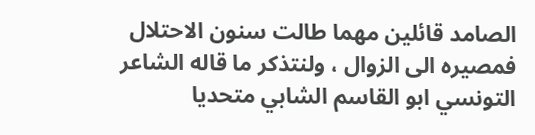الصامد قائلين مهما طالت سنون الاحتلال فمصيره الى الزوال ، ولنتذكر ما قاله الشاعر التونسي ابو القاسم الشابي متحديا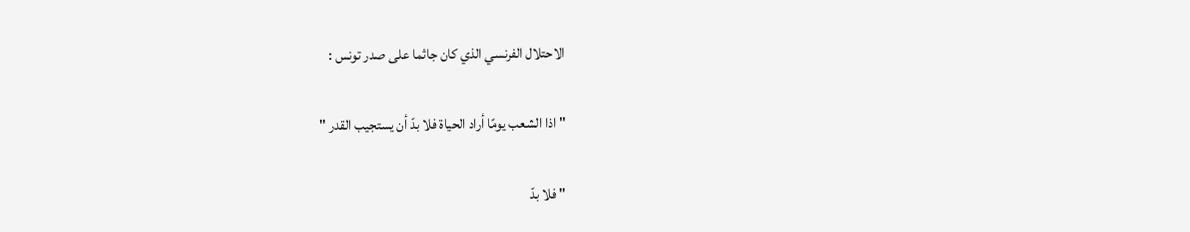الاحتلال الفرنسي الذي كان جاثما على صدر تونس :

" اذا الشعب يومًا أراد الحياة فلا بدّ أن يستجيب القدر "

" فلا بدّ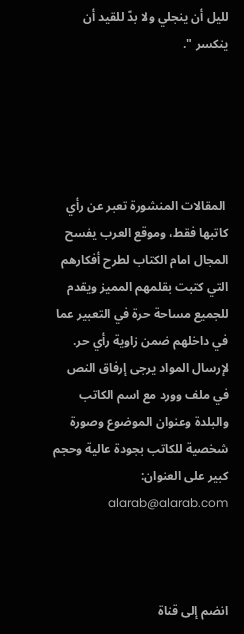لليل أن ينجلي ولا بدّ للقيد أن ينكسر ".





 المقالات المنشورة تعبر عن رأي كاتبها فقط، وموقع العرب يفسح المجال امام الكتاب لطرح أفكارهم التي كتبت بقلمهم المميز ويقدم للجميع مساحة حرة في التعبير عما في داخلهم ضمن زاوية رأي حر. لإرسال المواد يرجى إرفاق النص في ملف وورد مع اسم الكاتب والبلدة وعنوان الموضوع وصورة شخصية للكاتب بجودة عالية وحجم كبير على العنوان: alarab@alarab.com



انضم إلى قناة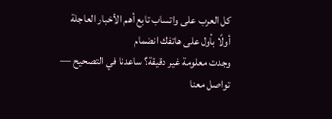كل العرب على واتساب تابع أهم الأخبار العاجلة أولًا بأول على هاتفك انضمام
وجدت معلومة غير دقيقة؟ ساعدنا في التصحيح — تواصل معنا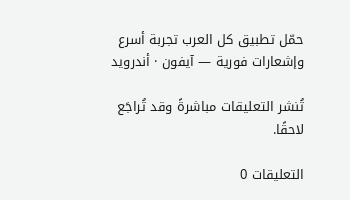حمّل تطبيق كل العرب تجربة أسرع وإشعارات فورية — آيفون · أندرويد

تُنشر التعليقات مباشرةً وقد تُراجَع لاحقًا.

التعليقات 0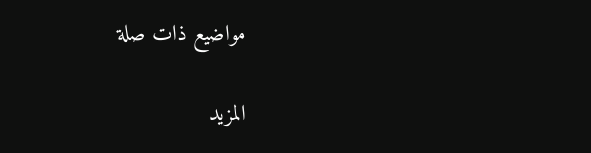مواضيع ذات صلة

المزيد